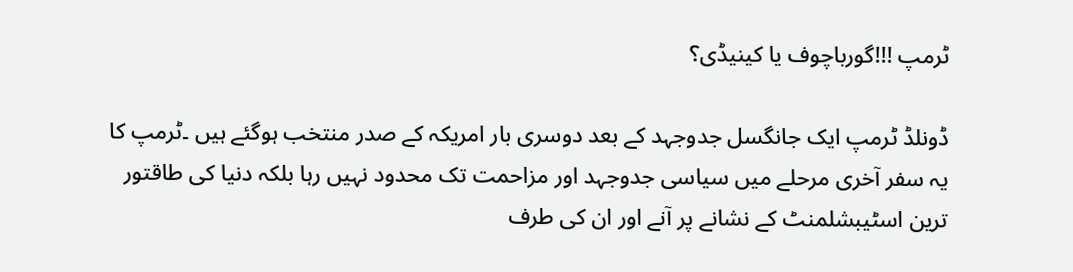ٹرمپ !!!گورباچوف یا کینیڈی؟

ڈونلڈ ٹرمپ ایک جانگسل جدوجہد کے بعد دوسری بار امریکہ کے صدر منتخب ہوگئے ہیں ۔ٹرمپ کا یہ سفر آخری مرحلے میں سیاسی جدوجہد اور مزاحمت تک محدود نہیں رہا بلکہ دنیا کی طاقتور ترین اسٹیبشلمنٹ کے نشانے پر آنے اور ان کی طرف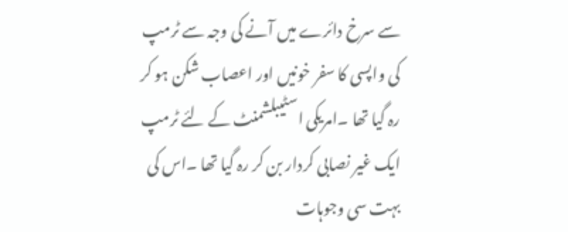سے سرخ دائرے میں آنے کی وجہ سے ٹرمپ کی واپسی کا سفر خونیں اور اعصاب شکن ہو کر رہ گیا تھا ۔امریکی اسٹیبلشمنٹ کے لئے ٹرمپ ایک غیر نصابی کردار بن کر رہ گیا تھا ۔اس کی بہت سی وجوہات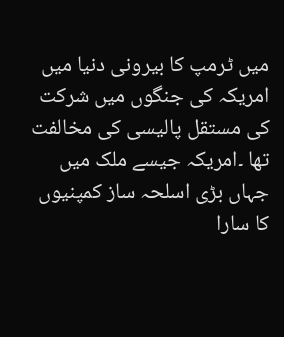میں ٹرمپ کا بیرونی دنیا میں امریکہ کی جنگوں میں شرکت کی مستقل پالیسی کی مخالفت تھا ۔امریکہ جیسے ملک میں جہاں بڑی اسلحہ ساز کمپنیوں کا سارا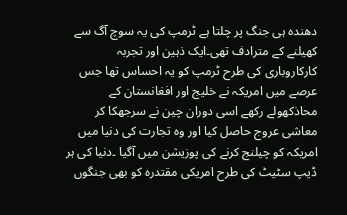دھندہ ہی جنگ پر چلتا ہے ٹرمپ کی یہ سوچ آگ سے کھیلنے کے مترادف تھی۔ایک ذہین اور تجربہ کارکاروباری کی طرح ٹرمپ کو یہ احساس تھا جس عرصے میں امریکہ نے خلیج اور افغانستان کے محاذکھولے رکھے اسی دوران چین نے سرجھکا کر معاشی عروج حاصل کیا اور وہ تجارت کی دنیا میں امریکہ کو چیلنج کرنے کی پوزیشن میں آگیا ۔دنیا کی ہر ڈیپ سٹیٹ کی طرح امریکی مقتدرہ کو بھی جنگوں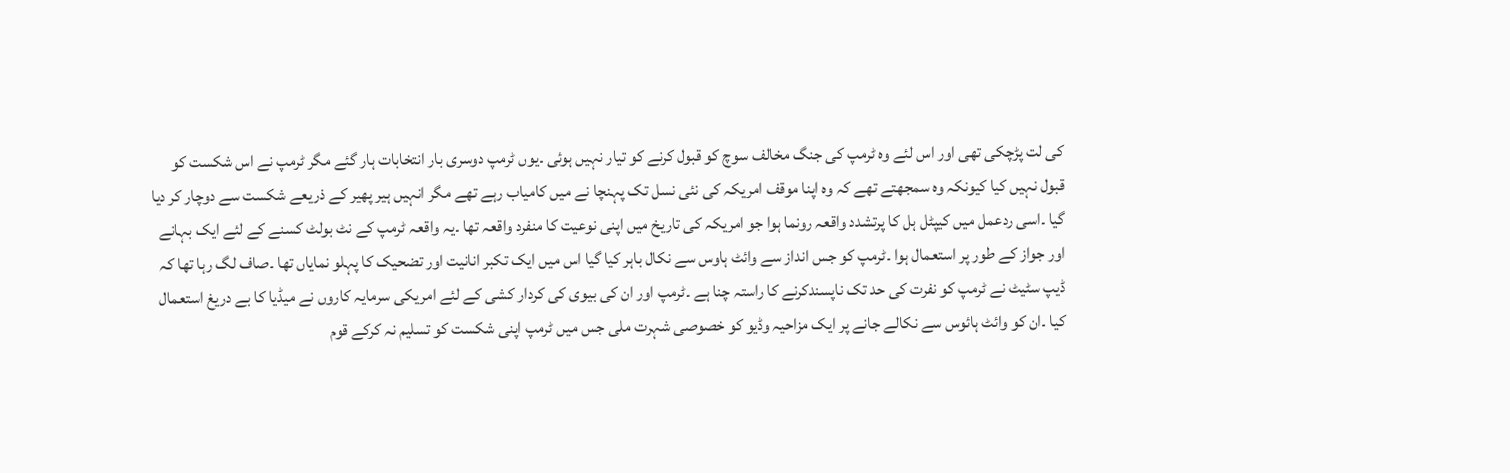کی لت پڑچکی تھی اور اس لئے وہ ٹرمپ کی جنگ مخالف سوچ کو قبول کرنے کو تیار نہیں ہوئی ۔یوں ٹرمپ دوسری بار انتخابات ہار گئے مگر ٹرمپ نے اس شکست کو قبول نہیں کیا کیونکہ وہ سمجھتے تھے کہ وہ اپنا موقف امریکہ کی نئی نسل تک پہنچا نے میں کامیاب رہے تھے مگر انہیں ہیر پھیر کے ذریعے شکست سے دوچار کر دیا گیا ۔اسی ردعمل میں کیپٹل ہل کا پرتشدد واقعہ رونما ہوا جو امریکہ کی تاریخ میں اپنی نوعیت کا منفرد واقعہ تھا ۔یہ واقعہ ٹرمپ کے نٹ بولٹ کسنے کے لئے ایک بہانے اور جواز کے طور پر استعمال ہوا ۔ٹرمپ کو جس انداز سے وائٹ ہاوس سے نکال باہر کیا گیا اس میں ایک تکبر انانیت اور تضحیک کا پہلو نمایاں تھا ۔صاف لگ رہا تھا کہ ڈیپ سٹیٹ نے ٹرمپ کو نفرت کی حد تک ناپسندکرنے کا راستہ چنا ہے ۔ٹرمپ اور ان کی بیوی کی کردار کشی کے لئے امریکی سرمایہ کاروں نے میڈیا کا بے دریغ استعمال کیا ۔ان کو وائٹ ہائوس سے نکالے جانے پر ایک مزاحیہ وڈیو کو خصوصی شہرت ملی جس میں ٹرمپ اپنی شکست کو تسلیم نہ کرکے قوم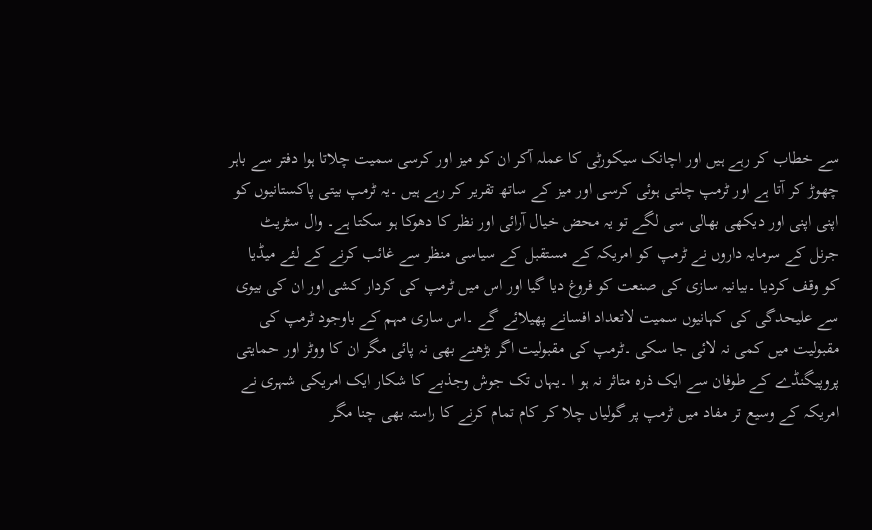سے خطاب کر رہے ہیں اور اچانک سیکورٹی کا عملہ آکر ان کو میز اور کرسی سمیت چلاتا ہوا دفتر سے باہر چھوڑ کر آتا ہے اور ٹرمپ چلتی ہوئی کرسی اور میز کے ساتھ تقریر کر رہے ہیں ۔یہ ٹرمپ بیتی پاکستانیوں کو اپنی اپنی اور دیکھی بھالی سی لگے تو یہ محض خیال آرائی اور نظر کا دھوکا ہو سکتا ہے۔ وال سٹریٹ جرنل کے سرمایہ داروں نے ٹرمپ کو امریکہ کے مستقبل کے سیاسی منظر سے غائب کرنے کے لئے میڈیا کو وقف کردیا ۔بیانیہ سازی کی صنعت کو فروغ دیا گیا اور اس میں ٹرمپ کی کردار کشی اور ان کی بیوی سے علیحدگی کی کہانیوں سمیت لاتعداد افسانے پھیلائے گے ۔اس ساری مہم کے باوجود ٹرمپ کی مقبولیت میں کمی نہ لائی جا سکی ۔ٹرمپ کی مقبولیت اگر بڑھنے بھی نہ پائی مگر ان کا ووٹر اور حمایتی پروپیگنڈے کے طوفان سے ایک ذرہ متاثر نہ ہو ا ۔یہاں تک جوش وجذبے کا شکار ایک امریکی شہری نے امریکہ کے وسیع تر مفاد میں ٹرمپ پر گولیاں چلا کر کام تمام کرنے کا راستہ بھی چنا مگر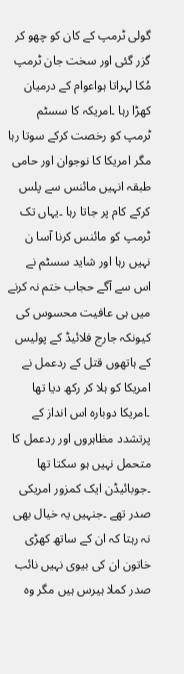گولی ٹرمپ کے کان کو چھو کر گزر گئی اور سخت جان ٹرمپ مُکا لہراتا ہواعوام کے درمیان کھڑا رہا ۔امریکہ کا سسٹم ٹرمپ کو رخصت کرکے سوتا رہا مگر امریکا کا نوجوان اور حامی طبقہ انہیں مائنس سے پلس کرکے کام پر جاتا رہا ۔یہاں تک ٹرمپ کو مائنس کرنا آسا ن نہیں رہا اور شاید سسٹم نے اس سے آگے حجاب ختم نہ کرنے میں ہی عافیت محسوس کی کیونکہ جارج فلائیڈ کے پولیس کے ہاتھوں قتل کے ردعمل نے امریکا کو ہلا کر رکھ دیا تھا ۔امریکا دوبارہ اس انداز کے پرتشدد مظاہروں اور ردعمل کا متحمل نہیں ہو سکتا تھا ۔جوبائیڈن ایک کمزور امریکی صدر تھے ۔جنہیں یہ خیال بھی نہ رہتا کہ ان کے ساتھ کھڑی خاتون ان کی بیوی نہیں نائب صدر کملا ہیرس ہیں مگر وہ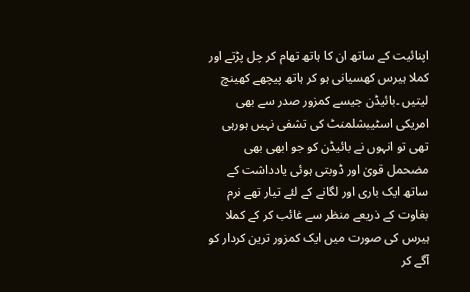اپنائیت کے ساتھ ان کا ہاتھ تھام کر چل پڑتے اور کملا ہیرس کھسیانی ہو کر ہاتھ پیچھے کھینچ لیتیں ۔بائیڈن جیسے کمزور صدر سے بھی امریکی اسٹیبشلمنٹ کی تشفی نہیں ہورہی تھی تو انہوں نے بائیڈن کو جو ابھی بھی مضحمل قویٰ اور ڈوبتی ہوئی یادداشت کے ساتھ ایک باری اور لگانے کے لئے تیار تھے نرم بغاوت کے ذریعے منظر سے غائب کر کے کملا ہیرس کی صورت میں ایک کمزور ترین کردار کو آگے کر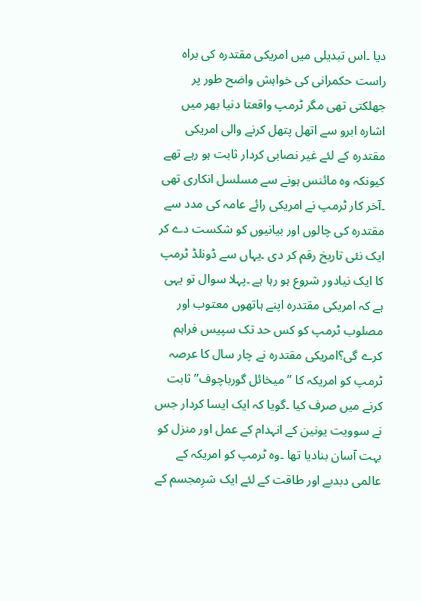دیا ۔اس تبدیلی میں امریکی مقتدرہ کی براہ راست حکمرانی کی خواہش واضح طور پر جھلکتی تھی مگر ٹرمپ واقعتا دنیا بھر میں اشارہ ابرو سے اتھل پتھل کرنے والی امریکی مقتدرہ کے لئے غیر نصابی کردار ثابت ہو رہے تھے کیونکہ وہ مائنس ہونے سے مسلسل انکاری تھی ۔آخر کار ٹرمپ نے امریکی رائے عامہ کی مدد سے مقتدرہ کی چالوں اور بیانیوں کو شکست دے کر ایک نئی تاریخ رقم کر دی ۔یہاں سے ڈونلڈ ٹرمپ کا ایک نیادور شروع ہو رہا ہے ۔پہلا سوال تو یہی ہے کہ امریکی مقتدرہ اپنے ہاتھوں معتوب اور مصلوب ٹرمپ کو کس حد تک سپیس فراہم کرے گی؟امریکی مقتدرہ نے چار سال کا عرصہ ٹرمپ کو امریکہ کا ”میخائل گورباچوف” ثابت کرنے میں صرف کیا ۔گویا کہ ایک ایسا کردار جس نے سوویت یونین کے انہدام کے عمل اور منزل کو بہت آسان بنادیا تھا ۔وہ ٹرمپ کو امریکہ کے
عالمی دبدبے اور طاقت کے لئے ایک شرِمجسم کے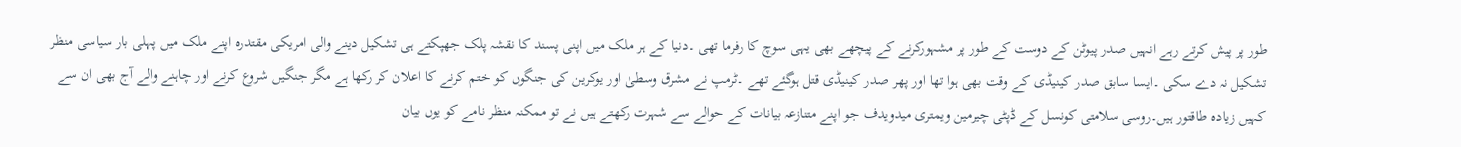طور پر پیش کرتے رہے انہیں صدر پیوٹن کے دوست کے طور پر مشہورکرنے کے پیچھے بھی یہی سوچ کا رفرما تھی ۔دنیا کے ہر ملک میں اپنی پسند کا نقشہ پلک جھپکتے ہی تشکیل دینے والی امریکی مقتدرہ اپنے ملک میں پہلی بار سیاسی منظر تشکیل نہ دے سکی ۔ایسا سابق صدر کینیڈی کے وقت بھی ہوا تھا اور پھر صدر کینیڈی قتل ہوگئے تھے ۔ٹرمپ نے مشرق وسطیٰ اور یوکرین کی جنگوں کو ختم کرنے کا اعلان کر رکھا ہے مگر جنگیں شروع کرنے اور چاہنے والے آج بھی ان سے کہیں زیادہ طاقتور ہیں۔روسی سلامتی کونسل کے ڈپٹی چیرمین ویمتری میدویدف جو اپنے متنازعہ بیانات کے حوالے سے شہرت رکھتے ہیں نے تو ممکنہ منظر نامے کو یوں بیان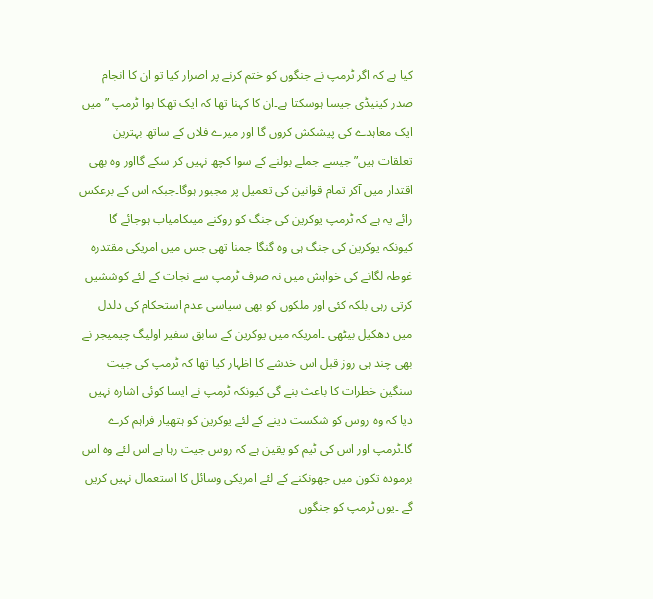کیا ہے کہ اگر ٹرمپ نے جنگوں کو ختم کرنے پر اصرار کیا تو ان کا انجام صدر کینیڈی جیسا ہوسکتا ہے۔ان کا کہنا تھا کہ ایک تھکا ہوا ٹرمپ ”میں ایک معاہدے کی پیشکش کروں گا اور میرے فلاں کے ساتھ بہترین تعلقات ہیں” جیسے جملے بولنے کے سوا کچھ نہیں کر سکے گااور وہ بھی اقتدار میں آکر تمام قوانین کی تعمیل پر مجبور ہوگا۔جبکہ اس کے برعکس رائے یہ ہے کہ ٹرمپ یوکرین کی جنگ کو روکنے میںکامیاب ہوجائے گا کیونکہ یوکرین کی جنگ ہی وہ گنگا جمنا تھی جس میں امریکی مقتدرہ غوطہ لگانے کی خواہش میں نہ صرف ٹرمپ سے نجات کے لئے کوششیں کرتی رہی بلکہ کئی اور ملکوں کو بھی سیاسی عدم استحکام کی دلدل میں دھکیل بیٹھی ۔امریکہ میں یوکرین کے سابق سفیر اولیگ چیمیجر نے بھی چند ہی روز قبل اس خدشے کا اظہار کیا تھا کہ ٹرمپ کی جیت سنگین خطرات کا باعث بنے گی کیونکہ ٹرمپ نے ایسا کوئی اشارہ نہیں دیا کہ وہ روس کو شکست دینے کے لئے یوکرین کو ہتھیار فراہم کرے گا۔ٹرمپ اور اس کی ٹیم کو یقین ہے کہ روس جیت رہا ہے اس لئے وہ اس برمودہ تکون میں جھونکنے کے لئے امریکی وسائل کا استعمال نہیں کریں گے ۔یوں ٹرمپ کو جنگوں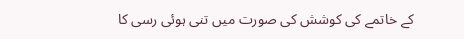کے خاتمے کی کوشش کی صورت میں تنی ہوئی رسی کا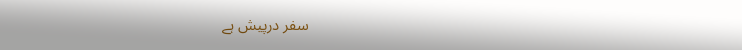سفر درپیش ہے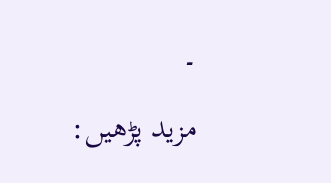۔

مزید پڑھیں: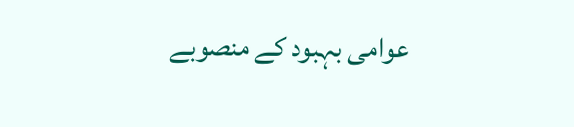عوامی بہبود کے منصوبے